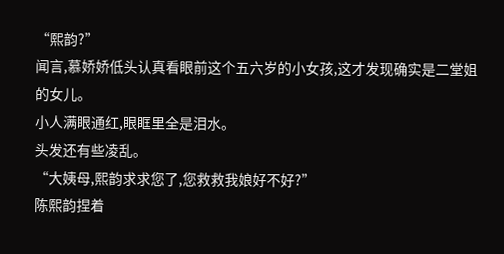“熙韵?”
闻言,慕娇娇低头认真看眼前这个五六岁的小女孩,这才发现确实是二堂姐的女儿。
小人满眼通红,眼眶里全是泪水。
头发还有些凌乱。
“大姨母,熙韵求求您了,您救救我娘好不好?”
陈熙韵捏着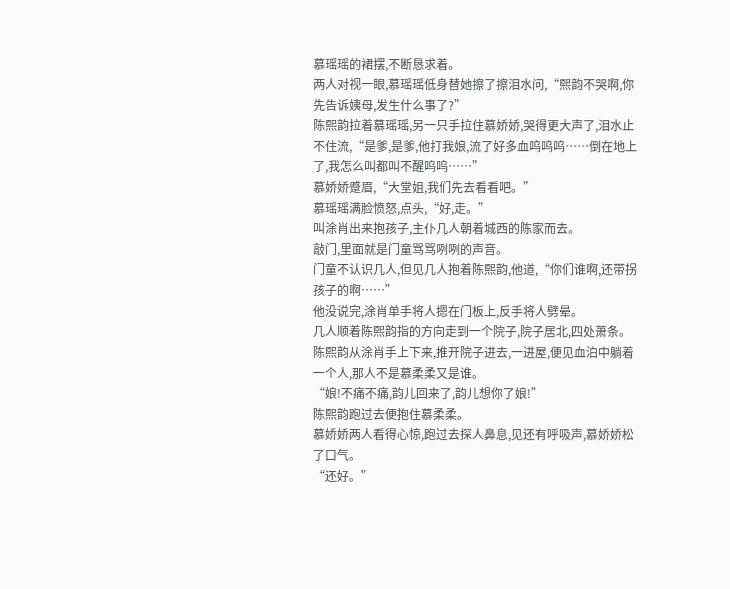慕瑶瑶的裙摆,不断恳求着。
两人对视一眼,慕瑶瑶低身替她擦了擦泪水问,“熙韵不哭啊,你先告诉姨母,发生什么事了?”
陈熙韵拉着慕瑶瑶,另一只手拉住慕娇娇,哭得更大声了,泪水止不住流,“是爹,是爹,他打我娘,流了好多血呜呜呜……倒在地上了,我怎么叫都叫不醒呜呜……”
慕娇娇蹙眉,“大堂姐,我们先去看看吧。”
慕瑶瑶满脸愤怒,点头,“好,走。”
叫涂肖出来抱孩子,主仆几人朝着城西的陈家而去。
敲门,里面就是门童骂骂咧咧的声音。
门童不认识几人,但见几人抱着陈熙韵,他道,“你们谁啊,还带拐孩子的啊……”
他没说完,涂肖单手将人摁在门板上,反手将人劈晕。
几人顺着陈熙韵指的方向走到一个院子,院子居北,四处萧条。
陈熙韵从涂肖手上下来,推开院子进去,一进屋,便见血泊中躺着一个人,那人不是慕柔柔又是谁。
“娘!不痛不痛,韵儿回来了,韵儿想你了娘!”
陈熙韵跑过去便抱住慕柔柔。
慕娇娇两人看得心惊,跑过去探人鼻息,见还有呼吸声,慕娇娇松了口气。
“还好。”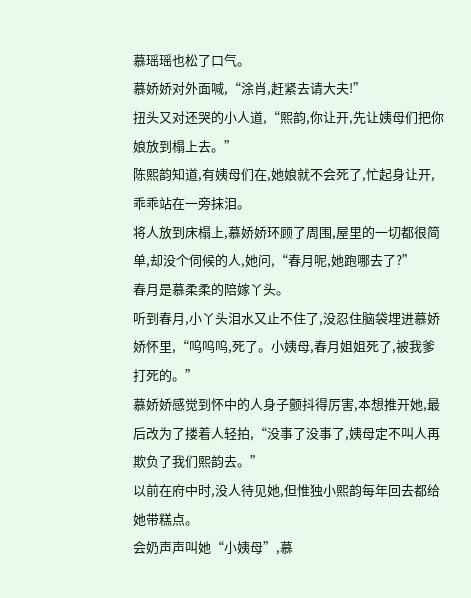慕瑶瑶也松了口气。
慕娇娇对外面喊,“涂肖,赶紧去请大夫!”
扭头又对还哭的小人道,“熙韵,你让开,先让姨母们把你娘放到榻上去。”
陈熙韵知道,有姨母们在,她娘就不会死了,忙起身让开,乖乖站在一旁抹泪。
将人放到床榻上,慕娇娇环顾了周围,屋里的一切都很简单,却没个伺候的人,她问,“春月呢,她跑哪去了?”
春月是慕柔柔的陪嫁丫头。
听到春月,小丫头泪水又止不住了,没忍住脑袋埋进慕娇娇怀里,“呜呜呜,死了。小姨母,春月姐姐死了,被我爹打死的。”
慕娇娇感觉到怀中的人身子颤抖得厉害,本想推开她,最后改为了搂着人轻拍,“没事了没事了,姨母定不叫人再欺负了我们熙韵去。”
以前在府中时,没人待见她,但惟独小熙韵每年回去都给她带糕点。
会奶声声叫她“小姨母”,慕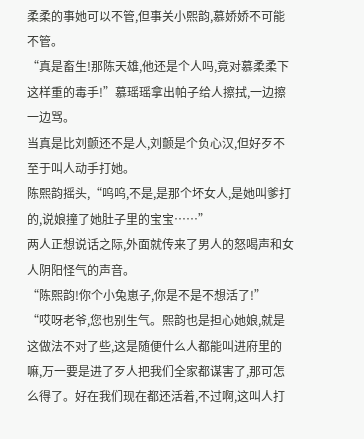柔柔的事她可以不管,但事关小熙韵,慕娇娇不可能不管。
“真是畜生!那陈天雄,他还是个人吗,竟对慕柔柔下这样重的毒手!”慕瑶瑶拿出帕子给人擦拭,一边擦一边骂。
当真是比刘颤还不是人,刘颤是个负心汉,但好歹不至于叫人动手打她。
陈熙韵摇头,“呜呜,不是,是那个坏女人,是她叫爹打的,说娘撞了她肚子里的宝宝……”
两人正想说话之际,外面就传来了男人的怒喝声和女人阴阳怪气的声音。
“陈熙韵!你个小兔崽子,你是不是不想活了!”
“哎呀老爷,您也别生气。熙韵也是担心她娘,就是这做法不对了些,这是随便什么人都能叫进府里的嘛,万一要是进了歹人把我们全家都谋害了,那可怎么得了。好在我们现在都还活着,不过啊,这叫人打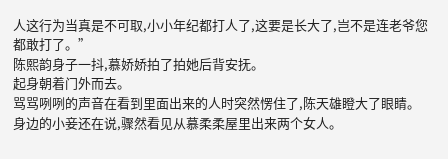人这行为当真是不可取,小小年纪都打人了,这要是长大了,岂不是连老爷您都敢打了。”
陈熙韵身子一抖,慕娇娇拍了拍她后背安抚。
起身朝着门外而去。
骂骂咧咧的声音在看到里面出来的人时突然愣住了,陈天雄瞪大了眼睛。
身边的小妾还在说,骤然看见从慕柔柔屋里出来两个女人。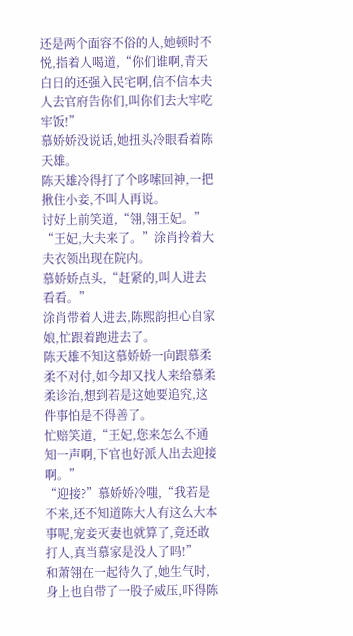还是两个面容不俗的人,她顿时不悦,指着人喝道,“你们谁啊,青天白日的还强入民宅啊,信不信本夫人去官府告你们,叫你们去大牢吃牢饭!”
慕娇娇没说话,她扭头冷眼看着陈天雄。
陈天雄冷得打了个哆嗦回神,一把揪住小妾,不叫人再说。
讨好上前笑道,“翎,翎王妃。”
“王妃,大夫来了。”涂肖拎着大夫衣领出现在院内。
慕娇娇点头,“赶紧的,叫人进去看看。”
涂肖带着人进去,陈熙韵担心自家娘,忙跟着跑进去了。
陈天雄不知这慕娇娇一向跟慕柔柔不对付,如今却又找人来给慕柔柔诊治,想到若是这她要追究,这件事怕是不得善了。
忙赔笑道,“王妃,您来怎么不通知一声啊,下官也好派人出去迎接啊。”
“迎接?”慕娇娇冷嗤,“我若是不来,还不知道陈大人有这么大本事呢,宠妾灭妻也就算了,竟还敢打人,真当慕家是没人了吗!”
和萧翎在一起待久了,她生气时,身上也自带了一股子威压,吓得陈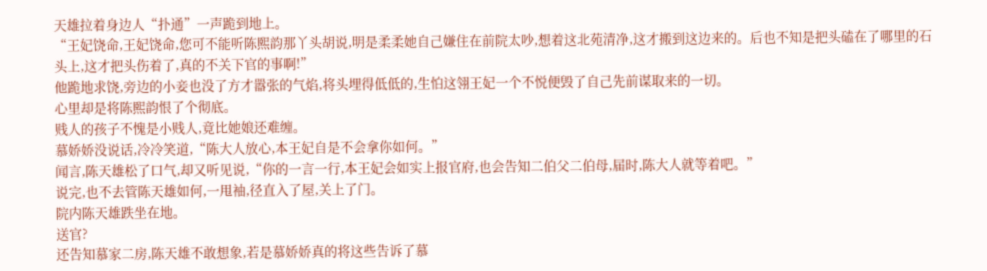天雄拉着身边人“扑通”一声跪到地上。
“王妃饶命,王妃饶命,您可不能听陈熙韵那丫头胡说,明是柔柔她自己嫌住在前院太吵,想着这北苑清净,这才搬到这边来的。后也不知是把头磕在了哪里的石头上,这才把头伤着了,真的不关下官的事啊!”
他跪地求饶,旁边的小妾也没了方才嚣张的气焰,将头埋得低低的,生怕这翎王妃一个不悦便毁了自己先前谋取来的一切。
心里却是将陈熙韵恨了个彻底。
贱人的孩子不愧是小贱人,竟比她娘还难缠。
慕娇娇没说话,冷冷笑道,“陈大人放心,本王妃自是不会拿你如何。”
闻言,陈天雄松了口气,却又听见说,“你的一言一行,本王妃会如实上报官府,也会告知二伯父二伯母,届时,陈大人就等着吧。”
说完,也不去管陈天雄如何,一甩袖,径直入了屋,关上了门。
院内陈天雄跌坐在地。
送官?
还告知慕家二房,陈天雄不敢想象,若是慕娇娇真的将这些告诉了慕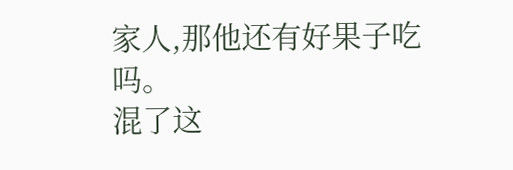家人,那他还有好果子吃吗。
混了这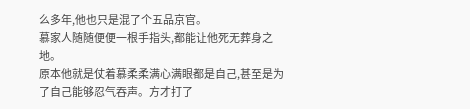么多年,他也只是混了个五品京官。
慕家人随随便便一根手指头,都能让他死无葬身之地。
原本他就是仗着慕柔柔满心满眼都是自己,甚至是为了自己能够忍气吞声。方才打了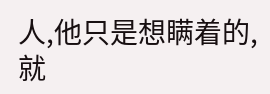人,他只是想瞒着的,就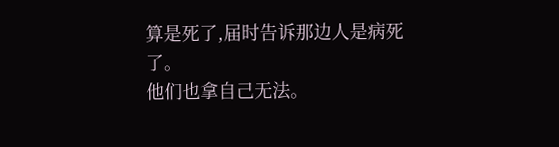算是死了,届时告诉那边人是病死了。
他们也拿自己无法。